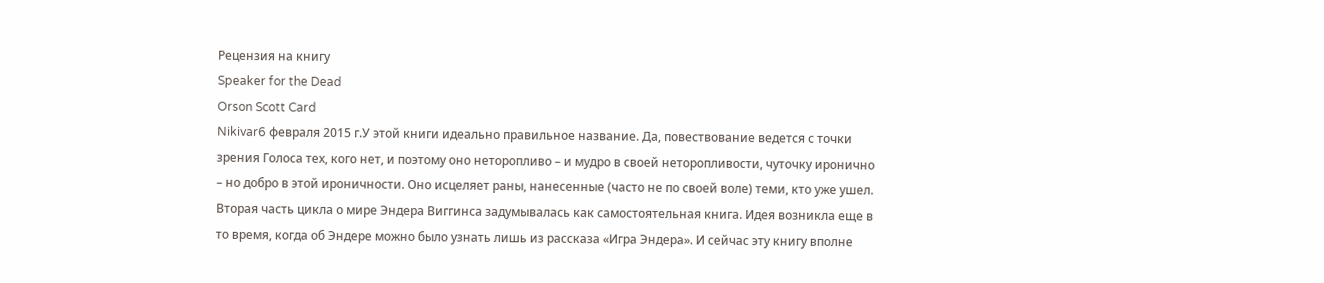Рецензия на книгу
Speaker for the Dead
Orson Scott Card
Nikivar6 февраля 2015 г.У этой книги идеально правильное название. Да, повествование ведется с точки зрения Голоса тех, кого нет, и поэтому оно неторопливо – и мудро в своей неторопливости, чуточку иронично – но добро в этой ироничности. Оно исцеляет раны, нанесенные (часто не по своей воле) теми, кто уже ушел.
Вторая часть цикла о мире Эндера Виггинса задумывалась как самостоятельная книга. Идея возникла еще в то время, когда об Эндере можно было узнать лишь из рассказа «Игра Эндера». И сейчас эту книгу вполне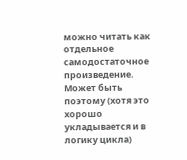можно читать как отдельное самодостаточное произведение.
Может быть поэтому (хотя это хорошо укладывается и в логику цикла)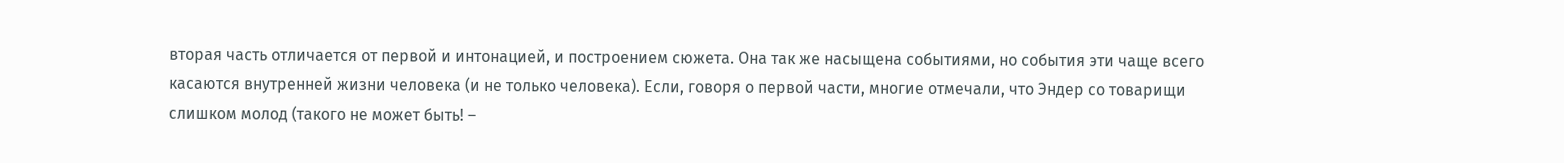вторая часть отличается от первой и интонацией, и построением сюжета. Она так же насыщена событиями, но события эти чаще всего касаются внутренней жизни человека (и не только человека). Если, говоря о первой части, многие отмечали, что Эндер со товарищи слишком молод (такого не может быть! –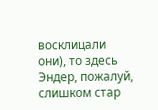восклицали они), то здесь Эндер, пожалуй, слишком стар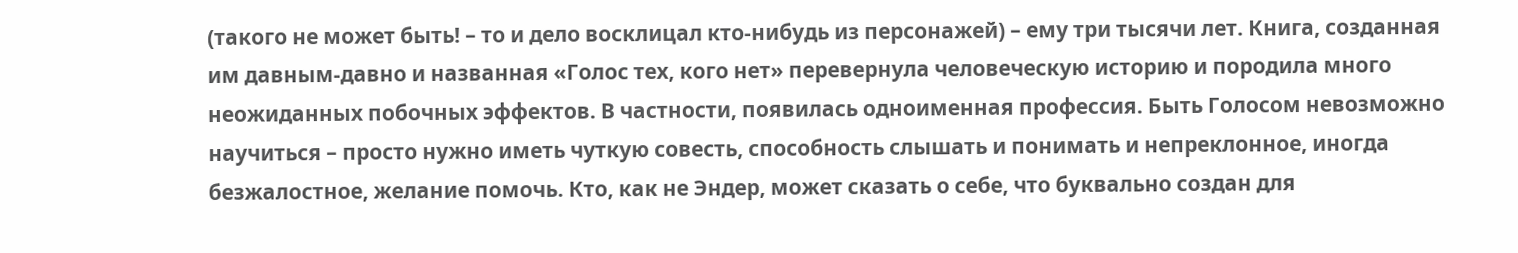(такого не может быть! – то и дело восклицал кто-нибудь из персонажей) – ему три тысячи лет. Книга, созданная им давным-давно и названная «Голос тех, кого нет» перевернула человеческую историю и породила много неожиданных побочных эффектов. В частности, появилась одноименная профессия. Быть Голосом невозможно научиться – просто нужно иметь чуткую совесть, способность слышать и понимать и непреклонное, иногда безжалостное, желание помочь. Кто, как не Эндер, может сказать о себе, что буквально создан для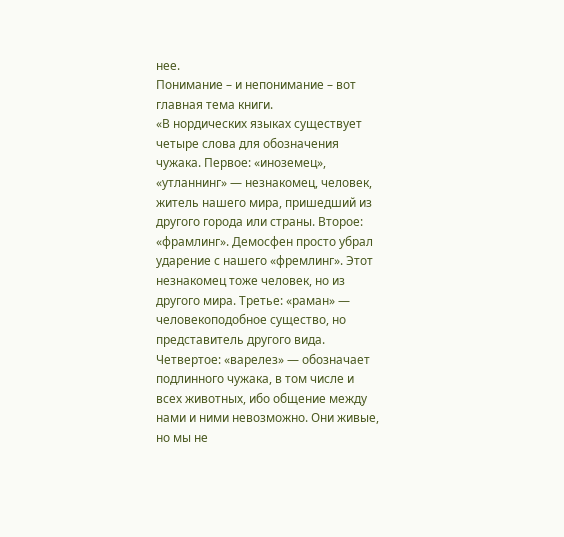нее.
Понимание – и непонимание – вот главная тема книги.
«В нордических языках существует четыре слова для обозначения чужака. Первое: «иноземец», «утланнинг» — незнакомец, человек, житель нашего мира, пришедший из другого города или страны. Второе: «фрамлинг». Демосфен просто убрал ударение с нашего «фремлинг». Этот незнакомец тоже человек, но из другого мира. Третье: «раман» — человекоподобное существо, но представитель другого вида. Четвертое: «варелез» — обозначает подлинного чужака, в том числе и всех животных, ибо общение между нами и ними невозможно. Они живые, но мы не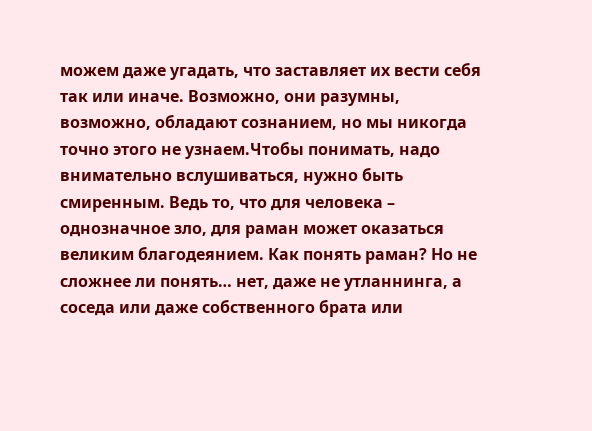можем даже угадать, что заставляет их вести себя так или иначе. Возможно, они разумны, возможно, обладают сознанием, но мы никогда точно этого не узнаем.Чтобы понимать, надо внимательно вслушиваться, нужно быть смиренным. Ведь то, что для человека – однозначное зло, для раман может оказаться великим благодеянием. Как понять раман? Но не сложнее ли понять… нет, даже не утланнинга, а соседа или даже собственного брата или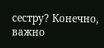сестру? Конечно, важно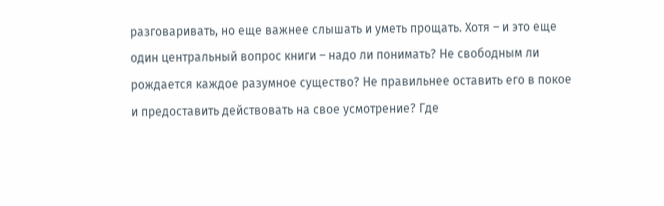разговаривать, но еще важнее слышать и уметь прощать. Хотя – и это еще один центральный вопрос книги – надо ли понимать? Не свободным ли рождается каждое разумное существо? Не правильнее оставить его в покое и предоставить действовать на свое усмотрение? Где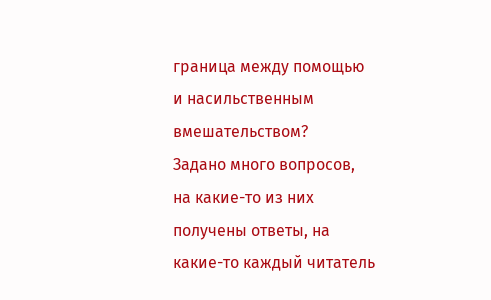граница между помощью и насильственным вмешательством?
Задано много вопросов, на какие-то из них получены ответы, на какие-то каждый читатель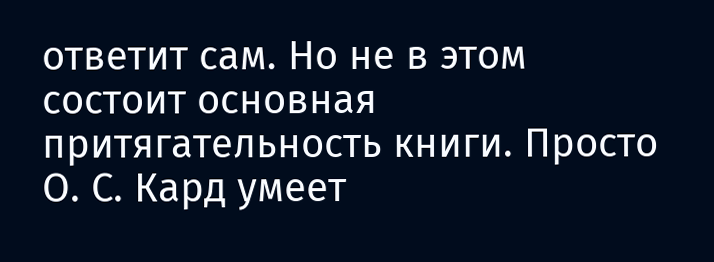ответит сам. Но не в этом состоит основная притягательность книги. Просто О. С. Кард умеет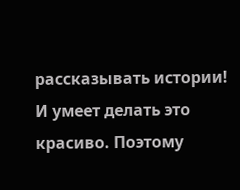рассказывать истории! И умеет делать это красиво. Поэтому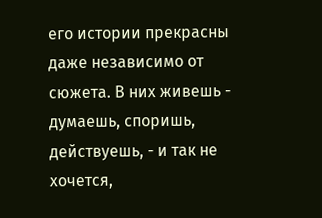его истории прекрасны даже независимо от сюжета. В них живешь - думаешь, споришь, действуешь, - и так не хочется,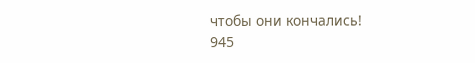чтобы они кончались!
945